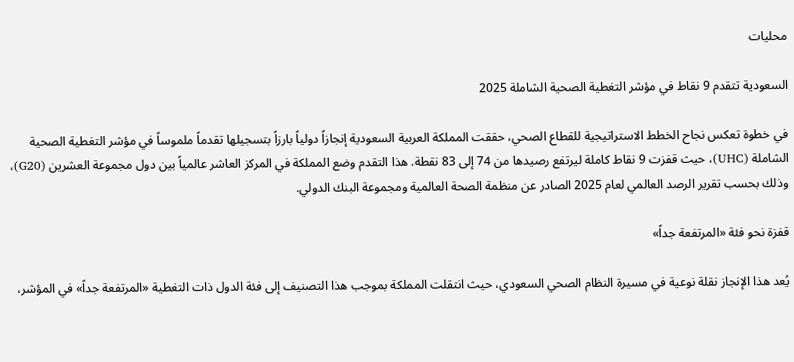محليات

السعودية تتقدم 9 نقاط في مؤشر التغطية الصحية الشاملة 2025

في خطوة تعكس نجاح الخطط الاستراتيجية للقطاع الصحي، حققت المملكة العربية السعودية إنجازاً دولياً بارزاً بتسجيلها تقدماً ملموساً في مؤشر التغطية الصحية الشاملة (UHC)، حيث قفزت 9 نقاط كاملة ليرتفع رصيدها من 74 إلى 83 نقطة. هذا التقدم وضع المملكة في المركز العاشر عالمياً بين دول مجموعة العشرين (G20)، وذلك بحسب تقرير الرصد العالمي لعام 2025 الصادر عن منظمة الصحة العالمية ومجموعة البنك الدولي.

قفزة نحو فئة «المرتفعة جداً»

يُعد هذا الإنجاز نقلة نوعية في مسيرة النظام الصحي السعودي، حيث انتقلت المملكة بموجب هذا التصنيف إلى فئة الدول ذات التغطية «المرتفعة جداً» في المؤشر،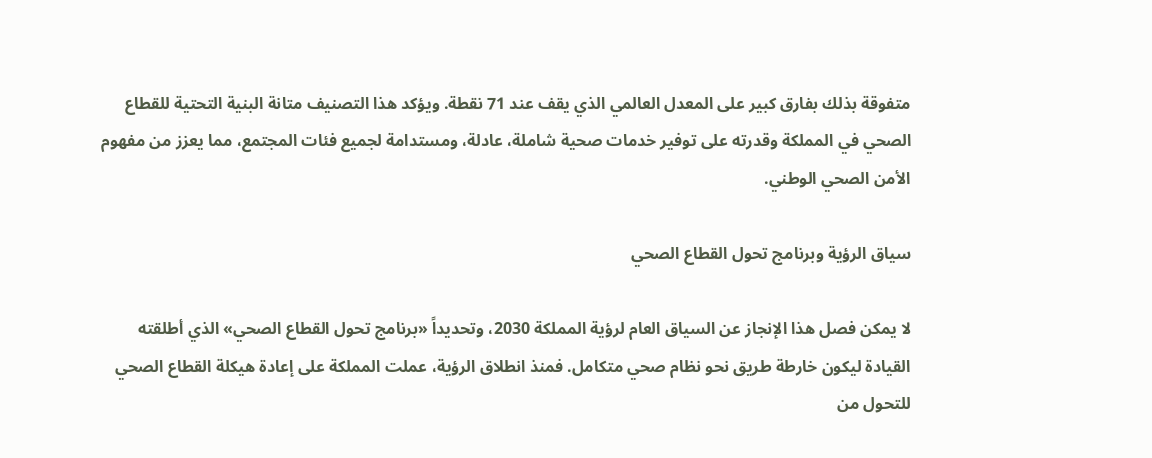متفوقة بذلك بفارق كبير على المعدل العالمي الذي يقف عند 71 نقطة. ويؤكد هذا التصنيف متانة البنية التحتية للقطاع الصحي في المملكة وقدرته على توفير خدمات صحية شاملة، عادلة، ومستدامة لجميع فئات المجتمع، مما يعزز من مفهوم الأمن الصحي الوطني.

سياق الرؤية وبرنامج تحول القطاع الصحي

لا يمكن فصل هذا الإنجاز عن السياق العام لرؤية المملكة 2030، وتحديداً «برنامج تحول القطاع الصحي» الذي أطلقته القيادة ليكون خارطة طريق نحو نظام صحي متكامل. فمنذ انطلاق الرؤية، عملت المملكة على إعادة هيكلة القطاع الصحي للتحول من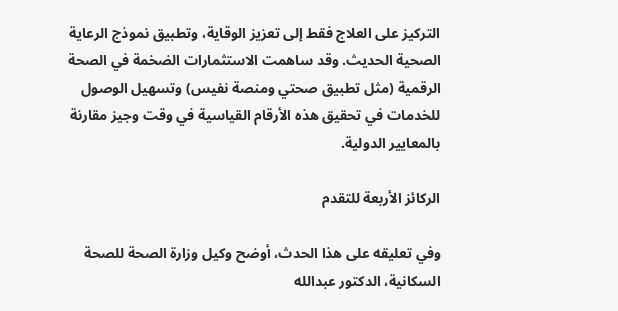التركيز على العلاج فقط إلى تعزيز الوقاية، وتطبيق نموذج الرعاية الصحية الحديث. وقد ساهمت الاستثمارات الضخمة في الصحة الرقمية (مثل تطبيق صحتي ومنصة نفيس) وتسهيل الوصول للخدمات في تحقيق هذه الأرقام القياسية في وقت وجيز مقارنة بالمعايير الدولية.

الركائز الأربعة للتقدم

وفي تعليقه على هذا الحدث، أوضح وكيل وزارة الصحة للصحة السكانية، الدكتور عبدالله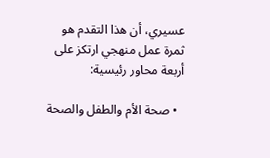عسيري، أن هذا التقدم هو ثمرة عمل منهجي ارتكز على أربعة محاور رئيسية:

  • صحة الأم والطفل والصحة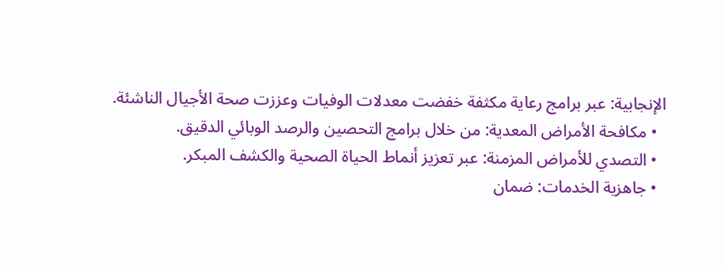الإنجابية: عبر برامج رعاية مكثفة خفضت معدلات الوفيات وعززت صحة الأجيال الناشئة.
  • مكافحة الأمراض المعدية: من خلال برامج التحصين والرصد الوبائي الدقيق.
  • التصدي للأمراض المزمنة: عبر تعزيز أنماط الحياة الصحية والكشف المبكر.
  • جاهزية الخدمات: ضمان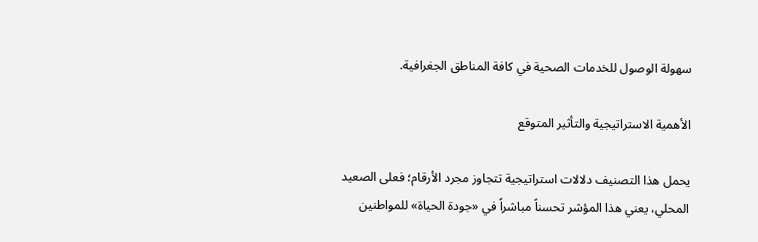سهولة الوصول للخدمات الصحية في كافة المناطق الجغرافية.

الأهمية الاستراتيجية والتأثير المتوقع

يحمل هذا التصنيف دلالات استراتيجية تتجاوز مجرد الأرقام؛ فعلى الصعيد المحلي، يعني هذا المؤشر تحسناً مباشراً في «جودة الحياة» للمواطنين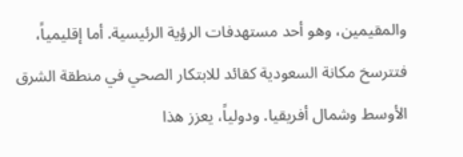والمقيمين، وهو أحد مستهدفات الرؤية الرئيسية. أما إقليمياً، فتترسخ مكانة السعودية كقائد للابتكار الصحي في منطقة الشرق الأوسط وشمال أفريقيا. ودولياً، يعزز هذا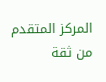المركز المتقدم من ثقة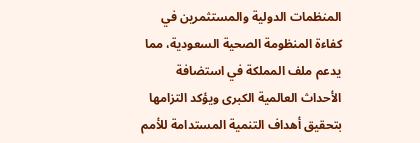المنظمات الدولية والمستثمرين في كفاءة المنظومة الصحية السعودية، مما يدعم ملف المملكة في استضافة الأحداث العالمية الكبرى ويؤكد التزامها بتحقيق أهداف التنمية المستدامة للأمم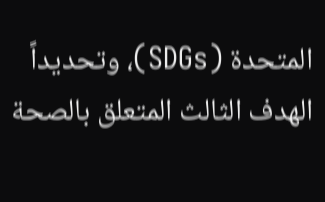المتحدة (SDGs)، وتحديداً الهدف الثالث المتعلق بالصحة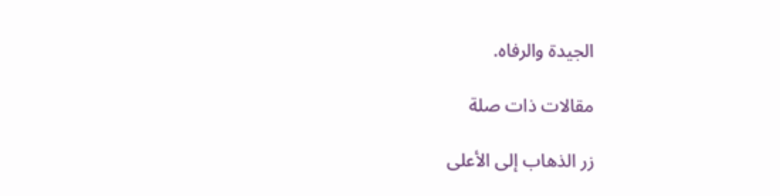الجيدة والرفاه.

مقالات ذات صلة

زر الذهاب إلى الأعلى